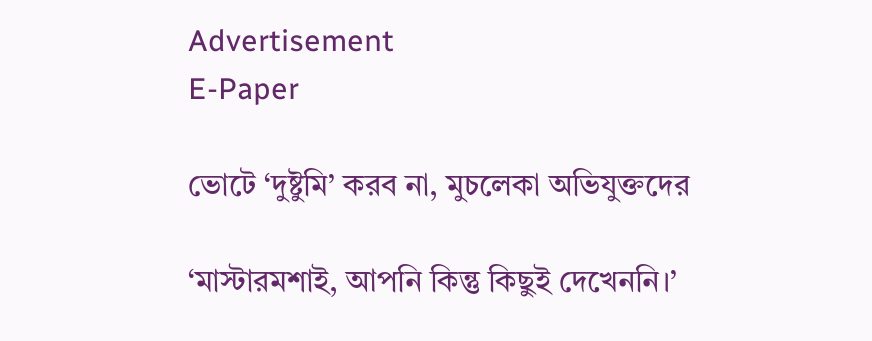Advertisement
E-Paper

ভোটে ‘দুষ্টুমি’ করব না, মুচলেকা অভিযুক্তদের

‘মাস্টারমশাই, আপনি কিন্তু কিছুই দেখেননি।’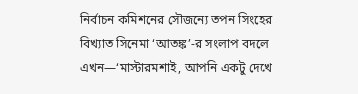নির্বাচন কমিশনের সৌজন্যে তপন সিংহের বিখ্যাত সিনেমা ‘আতঙ্ক’-র সংলাপ বদলে এখন—‘মাস্টারমশাই, আপনি একটু দেখে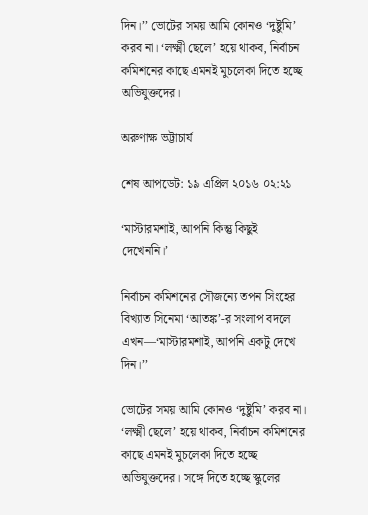দিন।’’ ভোটের সময় আমি কোনও ‘দুষ্টুমি’ করব না। ‘লক্ষ্মী ছেলে’ হয়ে থাকব, নির্বাচন কমিশনের কাছে এমনই মুচলেকা দিতে হচ্ছে অভিযুক্তদের।

অরুণাক্ষ ভট্টাচার্য

শেষ আপডেট: ১৯ এপ্রিল ২০১৬ ০২:২১

‘মাস্টারমশাই, আপনি কিন্তু কিছুই দেখেননি।’

নির্বাচন কমিশনের সৌজন্যে তপন সিংহের বিখ্যাত সিনেমা ‘আতঙ্ক’-র সংলাপ বদলে এখন—‘মাস্টারমশাই, আপনি একটু দেখে দিন।’’

ভোটের সময় আমি কোনও ‘দুষ্টুমি’ করব না। ‘লক্ষ্মী ছেলে’ হয়ে থাকব, নির্বাচন কমিশনের কাছে এমনই মুচলেকা দিতে হচ্ছে অভিযুক্তদের। সঙ্গে দিতে হচ্ছে স্কুলের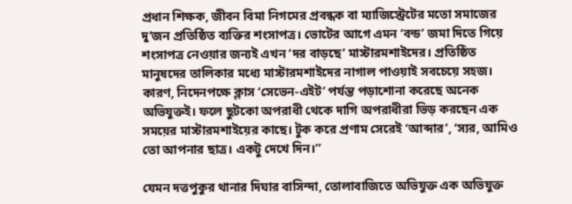প্রধান শিক্ষক, জীবন বিমা নিগমের প্রবন্ধক বা ম্যাজিস্ট্রেটের মতো সমাজের দু’জন প্রতিষ্ঠিত ব্যক্তির শংসাপত্র। ভোটের আগে এমন ‘বন্ড’ জমা দিতে গিয়ে শংসাপত্র নেওয়ার জন্যই এখন ‘দর বাড়ছে’ মাস্টারমশাইদের। প্রতিষ্ঠিত মানুষদের তালিকার মধ্যে মাস্টারমশাইদের নাগাল পাওয়াই সবচেয়ে সহজ। কারণ, নিদেনপক্ষে ক্লাস ‘সেভেন-এইট’ পর্যন্ত পড়াশোনা করেছে অনেক অভিযুক্তই। ফলে ছুটকো অপরাধী থেকে দাগি অপরাধীরা ভিড় করছেন এক সময়ের মাস্টারমশাইয়ের কাছে। টুক করে প্রণাম সেরেই ‘আব্দার’, ‘স্যর, আমিও তো আপনার ছাত্র। একটু দেখে দিন।’’

যেমন দত্তপুকুর থানার দিঘার বাসিন্দা, তোলাবাজিতে অভিযুক্ত এক অভিযুক্ত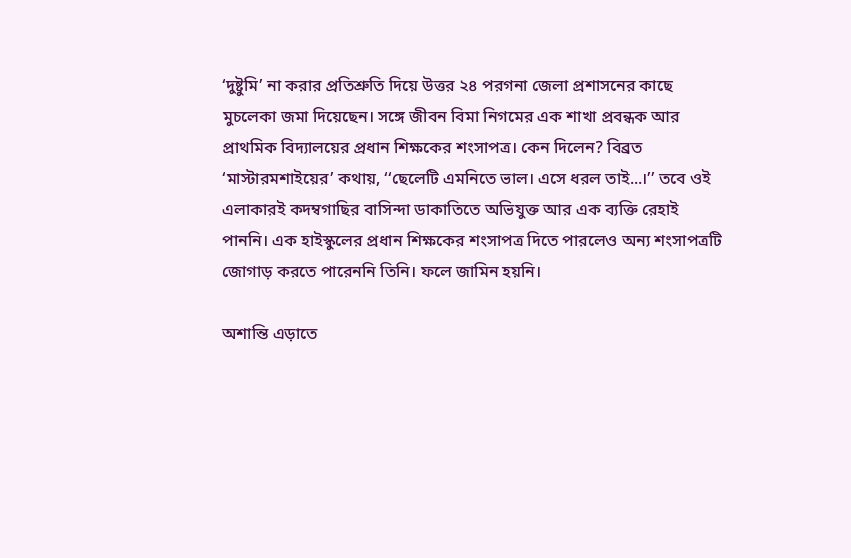‘দুষ্টুমি’ না করার প্রতিশ্রুতি দিয়ে উত্তর ২৪ পরগনা জেলা প্রশাসনের কাছে মুচলেকা জমা দিয়েছেন। সঙ্গে জীবন বিমা নিগমের এক শাখা প্রবন্ধক আর প্রাথমিক বিদ্যালয়ের প্রধান শিক্ষকের শংসাপত্র। কেন দিলেন? বিব্রত ‘মাস্টারমশাইয়ের’ কথায়, ‘‘ছেলেটি এমনিতে ভাল। এসে ধরল তাই...।’’ তবে ওই এলাকারই কদম্বগাছির বাসিন্দা ডাকাতিতে অভিযুক্ত আর এক ব্যক্তি রেহাই পাননি। এক হাইস্কুলের প্রধান শিক্ষকের শংসাপত্র দিতে পারলেও অন্য শংসাপত্রটি জোগাড় করতে পারেননি তিনি। ফলে জামিন হয়নি।

অশান্তি এড়াতে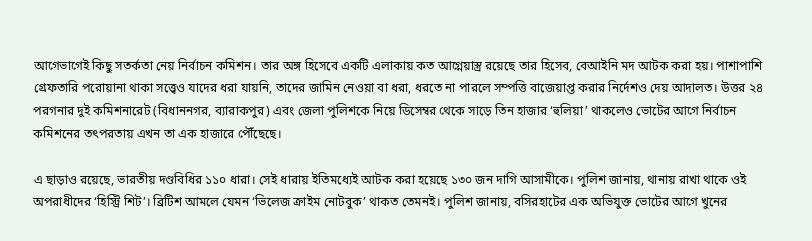আগেভাগেই কিছু সতর্কতা নেয় নির্বাচন কমিশন। তার অঙ্গ হিসেবে একটি এলাকায় কত আগ্নেয়াস্ত্র রয়েছে তার হিসেব, বেআইনি মদ আটক করা হয়। পাশাপাশি গ্রেফতারি পরোয়ানা থাকা সত্ত্বেও যাদের ধরা যায়নি, তাদের জামিন নেওয়া বা ধরা, ধরতে না পারলে সম্পত্তি বাজেয়াপ্ত করার নির্দেশও দেয় আদালত। উত্তর ২৪ পরগনার দুই কমিশনারেট (বিধাননগর, ব্যারাকপুর) এবং জেলা পুলিশকে নিয়ে ডিসেম্বর থেকে সাড়ে তিন হাজার ‘হুলিয়া’ থাকলেও ভোটের আগে নির্বাচন কমিশনের তৎপরতায় এখন তা এক হাজারে পৌঁছেছে।

এ ছাড়াও রয়েছে, ভারতীয় দণ্ডবিধির ১১০ ধারা। সেই ধারায় ইতিমধ্যেই আটক করা হয়েছে ১৩০ জন দাগি আসামীকে। পুলিশ জানায়, থানায় রাখা থাকে ওই অপরাধীদের ‘হিস্ট্রি শিট’। ব্রিটিশ আমলে যেমন ‘ভিলেজ ক্রাইম নোটবুক’ থাকত তেমনই। পুলিশ জানায়, বসিরহাটের এক অভিযুক্ত ভোটের আগে খুনের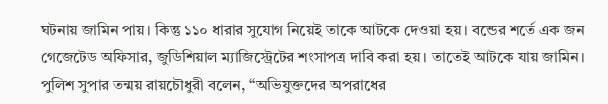ঘটনায় জামিন পায়। কিন্তু ১১০ ধারার সুযোগ নিয়েই তাকে আটকে দেওয়া হয়। বন্ডের শর্তে এক জন গেজেটেড অফিসার, জুডিশিয়াল ম্যাজিস্ট্রেটের শংসাপত্র দাবি করা হয়। তাতেই আটকে যায় জামিন। পুলিশ সুপার তন্ময় রায়চৌধুরী বলেন, ‘‘অভিযুক্তদের অপরাধের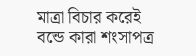মাত্রা বিচার করেই বন্ডে কারা শংসাপত্র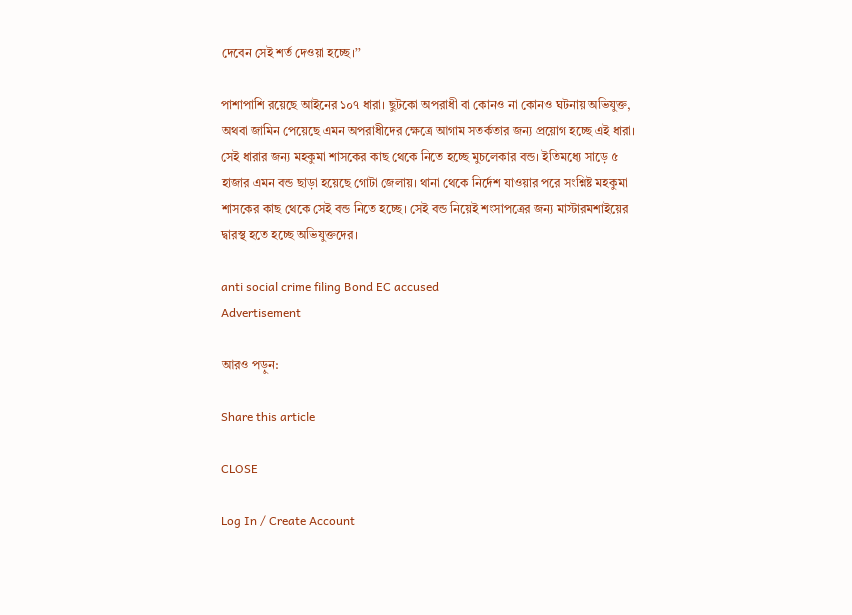দেবেন সেই শর্ত দেওয়া হচ্ছে।’’

পাশাপাশি রয়েছে আইনের ১০৭ ধারা। ছুটকো অপরাধী বা কোনও না কোনও ঘটনায় অভিযুক্ত, অথবা জামিন পেয়েছে এমন অপরাধীদের ক্ষেত্রে আগাম সতর্কতার জন্য প্রয়োগ হচ্ছে এই ধারা। সেই ধারার জন্য মহকুমা শাসকের কাছ থেকে নিতে হচ্ছে মুচলেকার বন্ড। ইতিমধ্যে সাড়ে ৫ হাজার এমন বন্ড ছাড়া হয়েছে গোটা জেলায়। থানা থেকে নির্দেশ যাওয়ার পরে সংশ্নিষ্ট মহকুমা শাসকের কাছ থেকে সেই বন্ড নিতে হচ্ছে। সেই বন্ড নিয়েই শংসাপত্রের জন্য মাস্টারমশাইয়ের দ্বারস্থ হতে হচ্ছে অভিযুক্তদের।

anti social crime filing Bond EC accused
Advertisement

আরও পড়ুন:

Share this article

CLOSE

Log In / Create Account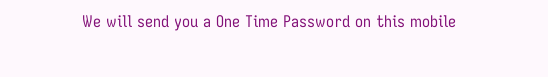We will send you a One Time Password on this mobile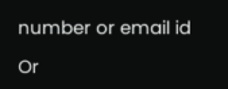number or email id

Or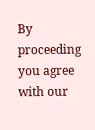By proceeding you agree with our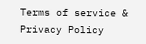Terms of service & Privacy Policy